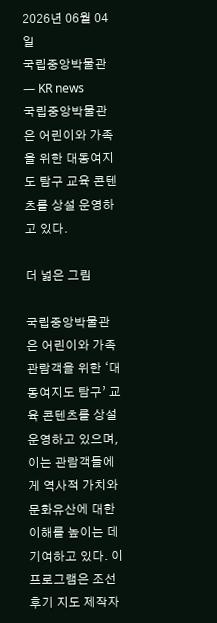2026년 06월 04일
국립중앙박물관 — KR news
국립중앙박물관은 어린이와 가족을 위한 대동여지도 탐구 교육 콘텐츠를 상설 운영하고 있다.

더 넓은 그림

국립중앙박물관은 어린이와 가족 관람객을 위한 ‘대동여지도 탐구’ 교육 콘텐츠를 상설 운영하고 있으며, 이는 관람객들에게 역사적 가치와 문화유산에 대한 이해를 높이는 데 기여하고 있다. 이 프로그램은 조선 후기 지도 제작자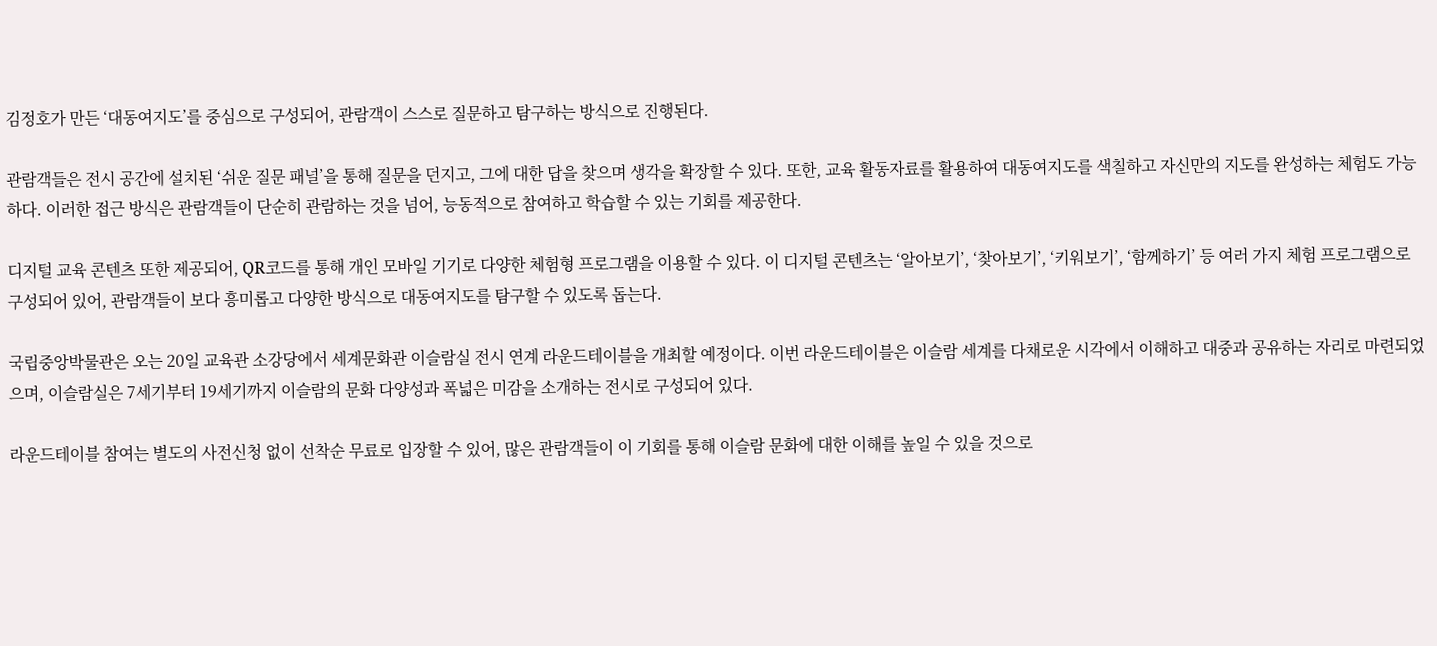김정호가 만든 ‘대동여지도’를 중심으로 구성되어, 관람객이 스스로 질문하고 탐구하는 방식으로 진행된다.

관람객들은 전시 공간에 설치된 ‘쉬운 질문 패널’을 통해 질문을 던지고, 그에 대한 답을 찾으며 생각을 확장할 수 있다. 또한, 교육 활동자료를 활용하여 대동여지도를 색칠하고 자신만의 지도를 완성하는 체험도 가능하다. 이러한 접근 방식은 관람객들이 단순히 관람하는 것을 넘어, 능동적으로 참여하고 학습할 수 있는 기회를 제공한다.

디지털 교육 콘텐츠 또한 제공되어, QR코드를 통해 개인 모바일 기기로 다양한 체험형 프로그램을 이용할 수 있다. 이 디지털 콘텐츠는 ‘알아보기’, ‘찾아보기’, ‘키워보기’, ‘함께하기’ 등 여러 가지 체험 프로그램으로 구성되어 있어, 관람객들이 보다 흥미롭고 다양한 방식으로 대동여지도를 탐구할 수 있도록 돕는다.

국립중앙박물관은 오는 20일 교육관 소강당에서 세계문화관 이슬람실 전시 연계 라운드테이블을 개최할 예정이다. 이번 라운드테이블은 이슬람 세계를 다채로운 시각에서 이해하고 대중과 공유하는 자리로 마련되었으며, 이슬람실은 7세기부터 19세기까지 이슬람의 문화 다양성과 폭넓은 미감을 소개하는 전시로 구성되어 있다.

라운드테이블 참여는 별도의 사전신청 없이 선착순 무료로 입장할 수 있어, 많은 관람객들이 이 기회를 통해 이슬람 문화에 대한 이해를 높일 수 있을 것으로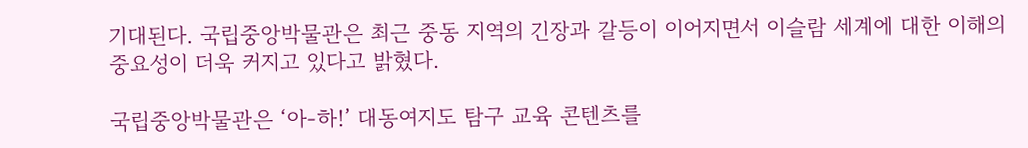기대된다. 국립중앙박물관은 최근 중동 지역의 긴장과 갈등이 이어지면서 이슬람 세계에 대한 이해의 중요성이 더욱 커지고 있다고 밝혔다.

국립중앙박물관은 ‘아-하!’ 대동여지도 탐구 교육 콘텐츠를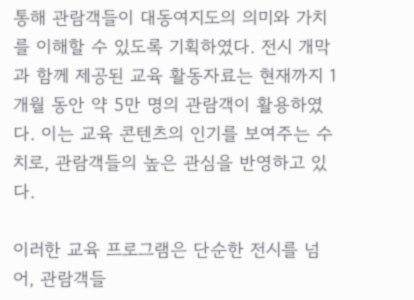통해 관람객들이 대동여지도의 의미와 가치를 이해할 수 있도록 기획하였다. 전시 개막과 함께 제공된 교육 활동자료는 현재까지 1개월 동안 약 5만 명의 관람객이 활용하였다. 이는 교육 콘텐츠의 인기를 보여주는 수치로, 관람객들의 높은 관심을 반영하고 있다.

이러한 교육 프로그램은 단순한 전시를 넘어, 관람객들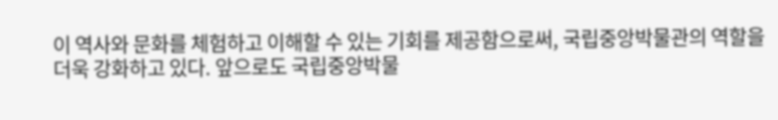이 역사와 문화를 체험하고 이해할 수 있는 기회를 제공함으로써, 국립중앙박물관의 역할을 더욱 강화하고 있다. 앞으로도 국립중앙박물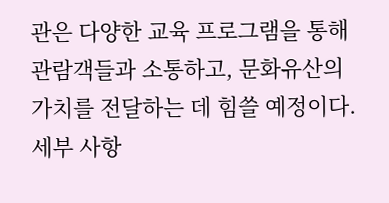관은 다양한 교육 프로그램을 통해 관람객들과 소통하고, 문화유산의 가치를 전달하는 데 힘쓸 예정이다. 세부 사항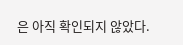은 아직 확인되지 않았다.